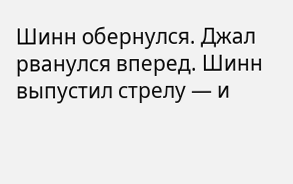Шинн обернулся. Джал рванулся вперед. Шинн выпустил стрелу — и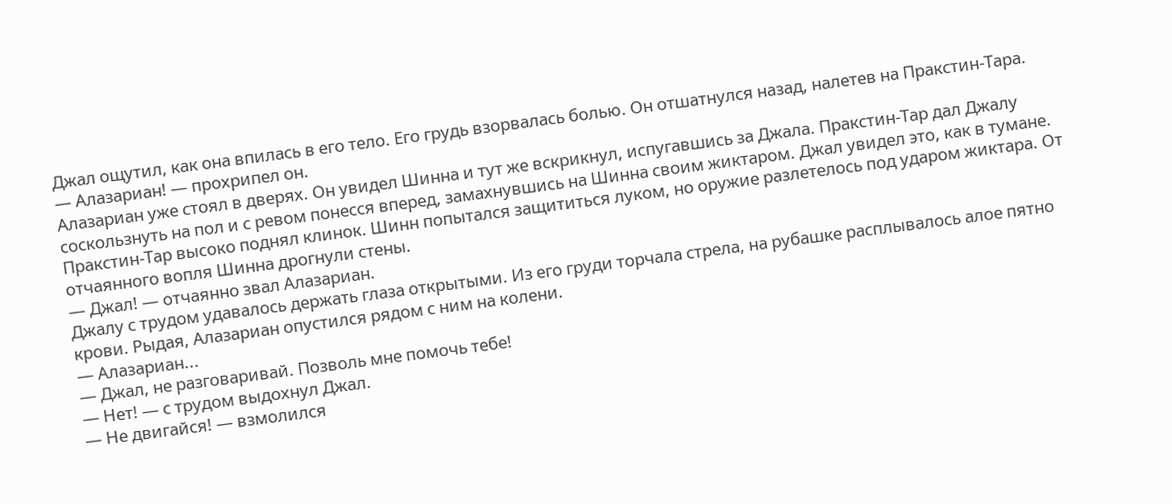Джал ощутил, как она впилась в его тело. Его грудь взорвалась болью. Он отшатнулся назад, налетев на Пракстин-Тара.
— Алазариан! — прохрипел он.
Алазариан уже стоял в дверях. Он увидел Шинна и тут же вскрикнул, испугавшись за Джала. Пракстин-Тар дал Джалу соскользнуть на пол и с ревом понесся вперед, замахнувшись на Шинна своим жиктаром. Джал увидел это, как в тумане. Пракстин-Тар высоко поднял клинок. Шинн попытался защититься луком, но оружие разлетелось под ударом жиктара. От отчаянного вопля Шинна дрогнули стены.
— Джал! — отчаянно звал Алазариан.
Джалу с трудом удавалось держать глаза открытыми. Из его груди торчала стрела, на рубашке расплывалось алое пятно крови. Рыдая, Алазариан опустился рядом с ним на колени.
— Алазариан...
— Джал, не разговаривай. Позволь мне помочь тебе!
— Нет! — с трудом выдохнул Джал.
— Не двигайся! — взмолился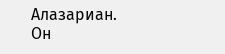Алазариан. Он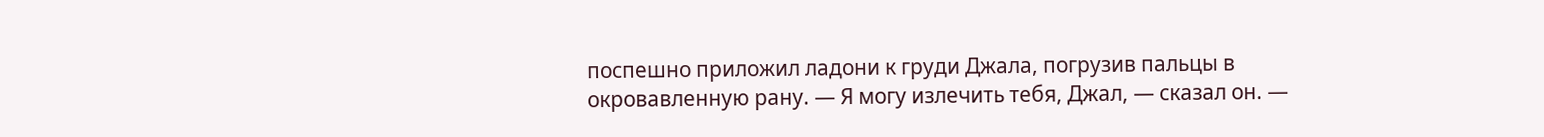поспешно приложил ладони к груди Джала, погрузив пальцы в окровавленную рану. — Я могу излечить тебя, Джал, — сказал он. —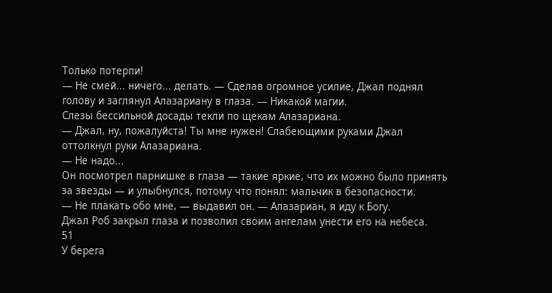Только потерпи!
— Не смей... ничего... делать. — Сделав огромное усилие, Джал поднял голову и заглянул Алазариану в глаза. — Никакой магии.
Слезы бессильной досады текли по щекам Алазариана.
— Джал, ну, пожалуйста! Ты мне нужен! Слабеющими руками Джал оттолкнул руки Алазариана.
— Не надо...
Он посмотрел парнишке в глаза — такие яркие, что их можно было принять за звезды — и улыбнулся, потому что понял: мальчик в безопасности.
— Не плакать обо мне, — выдавил он. — Алазариан, я иду к Богу.
Джал Роб закрыл глаза и позволил своим ангелам унести его на небеса.
51
У берега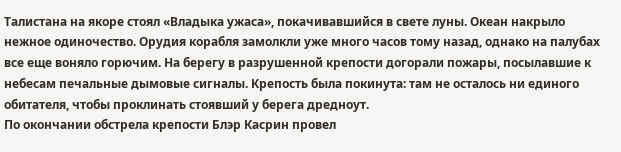Талистана на якоре стоял «Владыка ужаса», покачивавшийся в свете луны. Океан накрыло нежное одиночество. Орудия корабля замолкли уже много часов тому назад, однако на палубах все еще воняло горючим. На берегу в разрушенной крепости догорали пожары, посылавшие к небесам печальные дымовые сигналы. Крепость была покинута: там не осталось ни единого обитателя, чтобы проклинать стоявший у берега дредноут.
По окончании обстрела крепости Блэр Касрин провел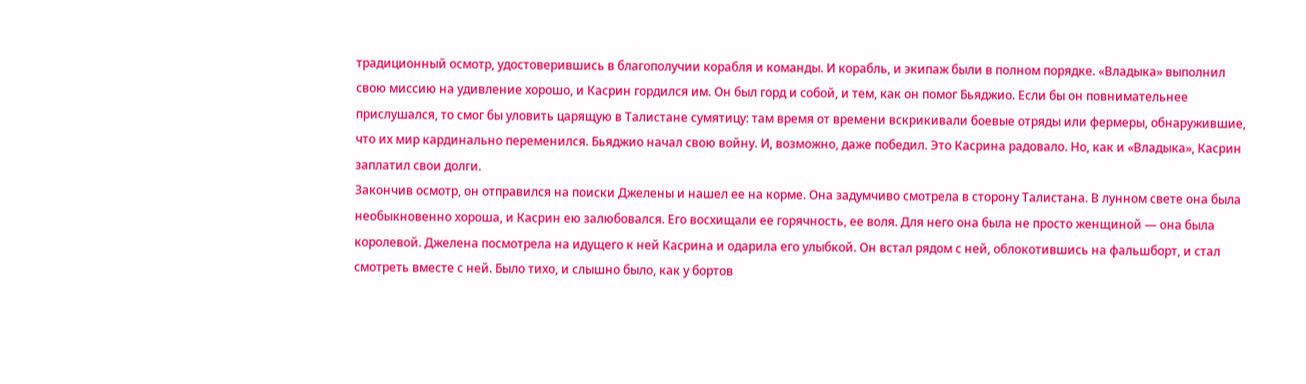традиционный осмотр, удостоверившись в благополучии корабля и команды. И корабль, и экипаж были в полном порядке. «Владыка» выполнил свою миссию на удивление хорошо, и Касрин гордился им. Он был горд и собой, и тем, как он помог Бьяджио. Если бы он повнимательнее прислушался, то смог бы уловить царящую в Талистане сумятицу: там время от времени вскрикивали боевые отряды или фермеры, обнаружившие, что их мир кардинально переменился. Бьяджио начал свою войну. И, возможно, даже победил. Это Касрина радовало. Но, как и «Владыка», Касрин заплатил свои долги.
Закончив осмотр, он отправился на поиски Джелены и нашел ее на корме. Она задумчиво смотрела в сторону Талистана. В лунном свете она была необыкновенно хороша, и Касрин ею залюбовался. Его восхищали ее горячность, ее воля. Для него она была не просто женщиной — она была королевой. Джелена посмотрела на идущего к ней Касрина и одарила его улыбкой. Он встал рядом с ней, облокотившись на фальшборт, и стал смотреть вместе с ней. Было тихо, и слышно было, как у бортов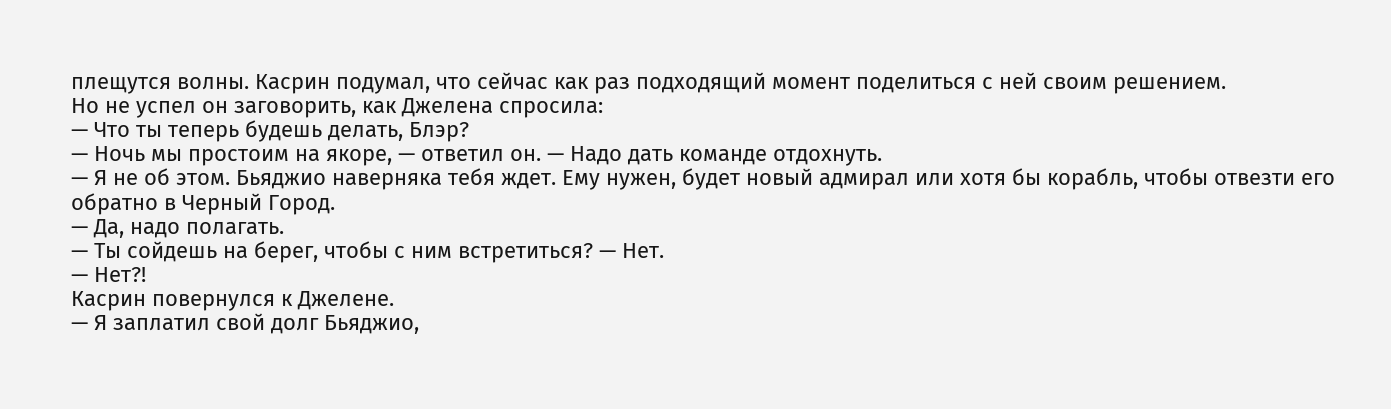плещутся волны. Касрин подумал, что сейчас как раз подходящий момент поделиться с ней своим решением.
Но не успел он заговорить, как Джелена спросила:
— Что ты теперь будешь делать, Блэр?
— Ночь мы простоим на якоре, — ответил он. — Надо дать команде отдохнуть.
— Я не об этом. Бьяджио наверняка тебя ждет. Ему нужен, будет новый адмирал или хотя бы корабль, чтобы отвезти его обратно в Черный Город.
— Да, надо полагать.
— Ты сойдешь на берег, чтобы с ним встретиться? — Нет.
— Нет?!
Касрин повернулся к Джелене.
— Я заплатил свой долг Бьяджио,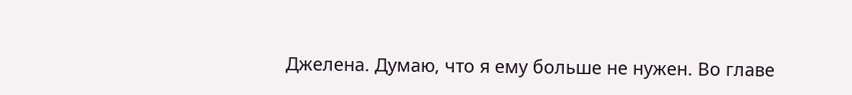Джелена. Думаю, что я ему больше не нужен. Во главе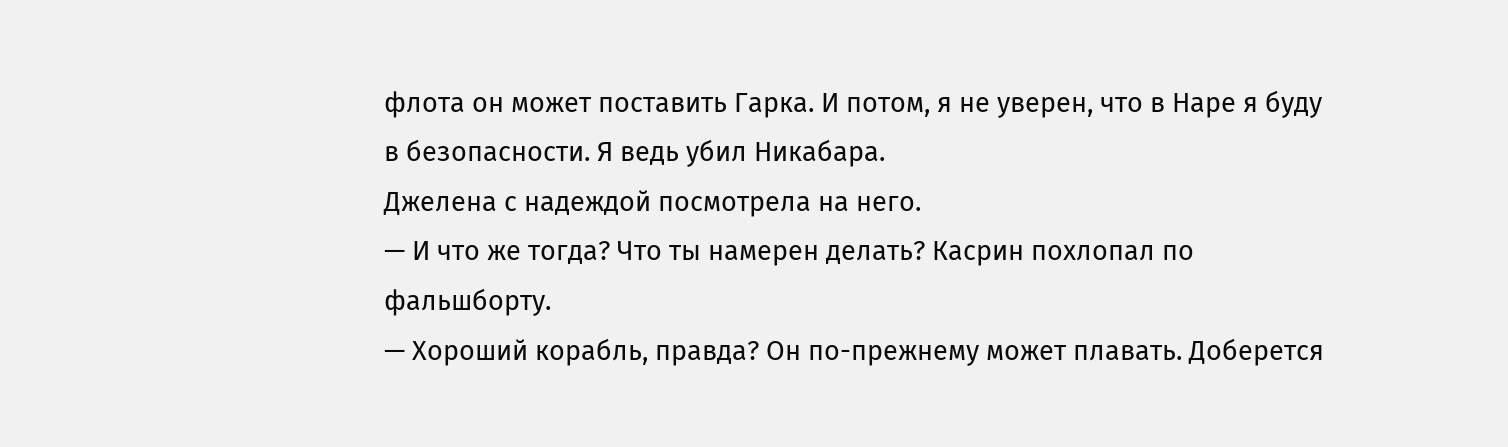флота он может поставить Гарка. И потом, я не уверен, что в Наре я буду в безопасности. Я ведь убил Никабара.
Джелена с надеждой посмотрела на него.
— И что же тогда? Что ты намерен делать? Касрин похлопал по фальшборту.
— Хороший корабль, правда? Он по-прежнему может плавать. Доберется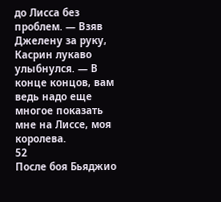до Лисса без проблем. — Взяв Джелену за руку, Касрин лукаво улыбнулся. — В конце концов, вам ведь надо еще многое показать мне на Лиссе, моя королева.
52
После боя Бьяджио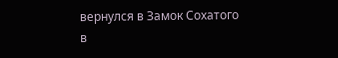вернулся в Замок Сохатого в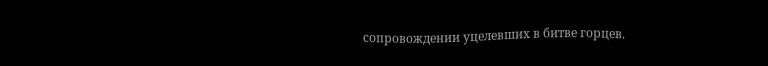сопровождении уцелевших в битве горцев.